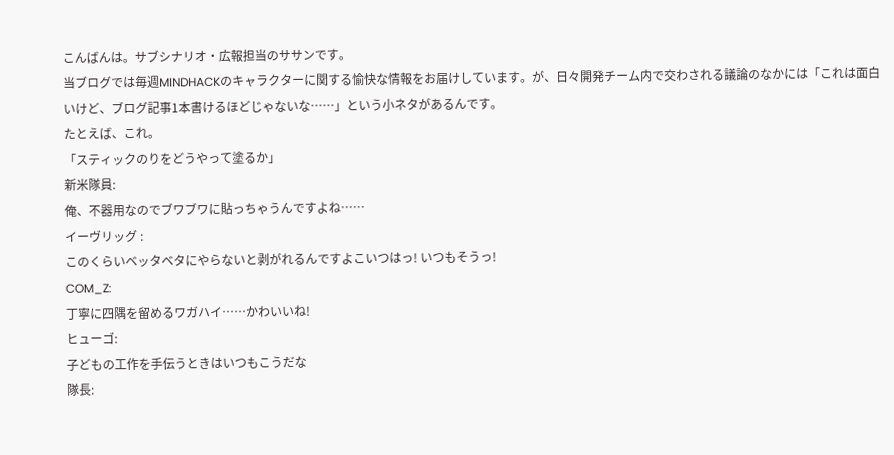こんばんは。サブシナリオ・広報担当のササンです。
当ブログでは毎週MINDHACKのキャラクターに関する愉快な情報をお届けしています。が、日々開発チーム内で交わされる議論のなかには「これは面白いけど、ブログ記事1本書けるほどじゃないな……」という小ネタがあるんです。
たとえば、これ。
「スティックのりをどうやって塗るか」
新米隊員:
俺、不器用なのでブワブワに貼っちゃうんですよね……
イーヴリッグ :
このくらいベッタベタにやらないと剥がれるんですよこいつはっ! いつもそうっ!
COM_Z:
丁寧に四隅を留めるワガハイ……かわいいね!
ヒューゴ:
子どもの工作を手伝うときはいつもこうだな
隊長: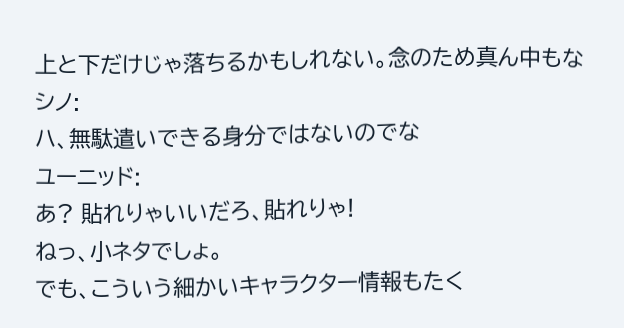上と下だけじゃ落ちるかもしれない。念のため真ん中もな
シノ:
ハ、無駄遣いできる身分ではないのでな
ユーニッド:
あ? 貼れりゃいいだろ、貼れりゃ!
ねっ、小ネタでしょ。
でも、こういう細かいキャラクター情報もたく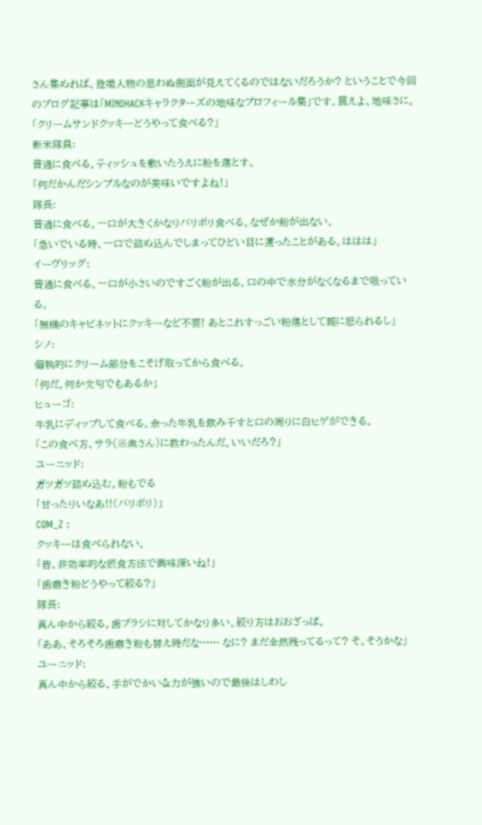さん集めれば、登場人物の思わぬ側面が見えてくるのではないだろうか? ということで今回のブログ記事は「MINDHACKキャラクターズの地味なプロフィール集」です。震えよ、地味さに。
「クリームサンドクッキーどうやって食べる?」
新米隊員:
普通に食べる。ティッシュを敷いたうえに粉を落とす。
「何だかんだシンプルなのが美味いですよね!」
隊長:
普通に食べる。一口が大きくかなりバリボリ食べる。なぜか粉が出ない。
「急いでいる時、一口で詰め込んでしまってひどい目に遭ったことがある。ははは」
イーヴリッグ:
普通に食べる。一口が小さいのですごく粉が出る。口の中で水分がなくなるまで吸っている。
「無機のキャビネットにクッキーなど不要! あとこれすっごい粉落として親に怒られるし」
シノ:
偏執的にクリーム部分をこそげ取ってから食べる。
「何だ。何か文句でもあるか」
ヒューゴ:
牛乳にディップして食べる。余った牛乳を飲み干すと口の周りに白ヒゲができる。
「この食べ方、サラ(※奥さん)に教わったんだ。いいだろ?」
ユーニッド:
ガツガツ詰め込む。粉もでる
「甘ったりいなあ!!(バリボリ)」
COM_Z :
クッキーは食べられない。
「皆、非効率的な摂食方法で興味深いね!」
「歯磨き粉どうやって絞る?」
隊長:
真ん中から絞る。歯ブラシに対してかなり多い。絞り方はおおざっぱ。
「ああ、そろそろ歯磨き粉も替え時だな…… なに? まだ全然残ってるって? そ、そうかな」
ユーニッド:
真ん中から絞る。手がでかい&力が強いので最後はしわし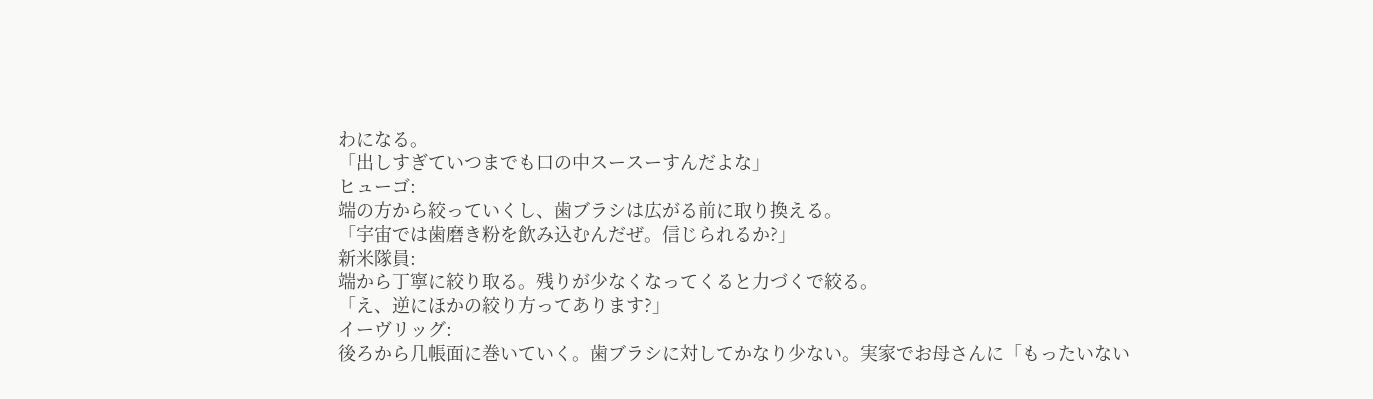わになる。
「出しすぎていつまでも口の中スースーすんだよな」
ヒューゴ:
端の方から絞っていくし、歯ブラシは広がる前に取り換える。
「宇宙では歯磨き粉を飲み込むんだぜ。信じられるか?」
新米隊員:
端から丁寧に絞り取る。残りが少なくなってくると力づくで絞る。
「え、逆にほかの絞り方ってあります?」
イーヴリッグ:
後ろから几帳面に巻いていく。歯ブラシに対してかなり少ない。実家でお母さんに「もったいない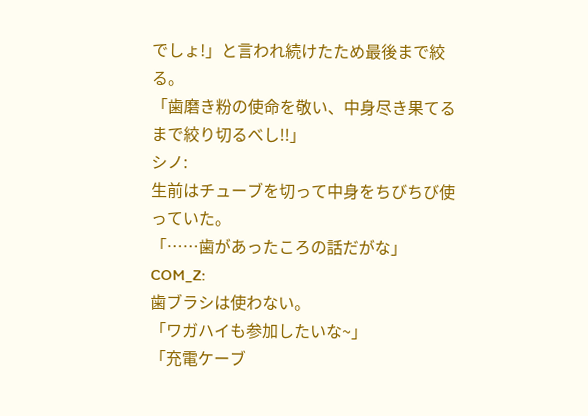でしょ!」と言われ続けたため最後まで絞る。
「歯磨き粉の使命を敬い、中身尽き果てるまで絞り切るべし!!」
シノ:
生前はチューブを切って中身をちびちび使っていた。
「……歯があったころの話だがな」
COM_Z:
歯ブラシは使わない。
「ワガハイも参加したいな~」
「充電ケーブ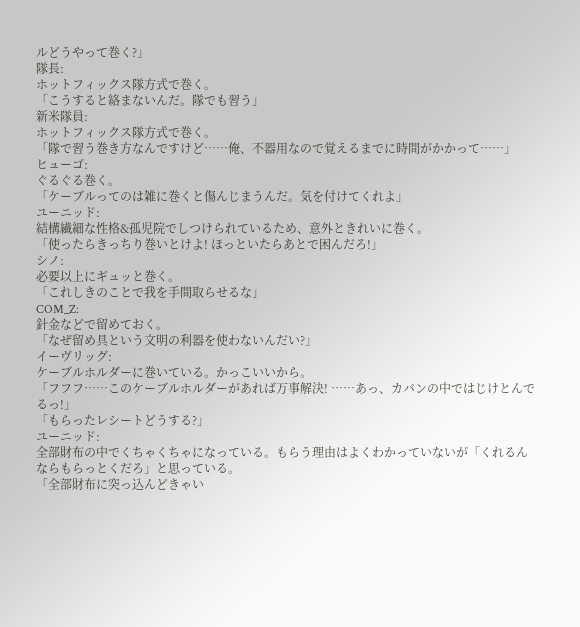ルどうやって巻く?」
隊長:
ホットフィックス隊方式で巻く。
「こうすると絡まないんだ。隊でも習う」
新米隊員:
ホットフィックス隊方式で巻く。
「隊で習う巻き方なんですけど……俺、不器用なので覚えるまでに時間がかかって……」
ヒューゴ:
ぐるぐる巻く。
「ケーブルってのは雑に巻くと傷んじまうんだ。気を付けてくれよ」
ユーニッド:
結構繊細な性格&孤児院でしつけられているため、意外ときれいに巻く。
「使ったらきっちり巻いとけよ! ほっといたらあとで困んだろ!」
シノ:
必要以上にギュッと巻く。
「これしきのことで我を手間取らせるな」
COM_Z:
針金などで留めておく。
「なぜ留め具という文明の利器を使わないんだい?」
イーヴリッグ:
ケーブルホルダーに巻いている。かっこいいから。
「フフフ……このケーブルホルダーがあれば万事解決! ……あっ、カバンの中ではじけとんでるっ!」
「もらったレシートどうする?」
ユーニッド:
全部財布の中でくちゃくちゃになっている。もらう理由はよくわかっていないが「くれるんならもらっとくだろ」と思っている。
「全部財布に突っ込んどきゃい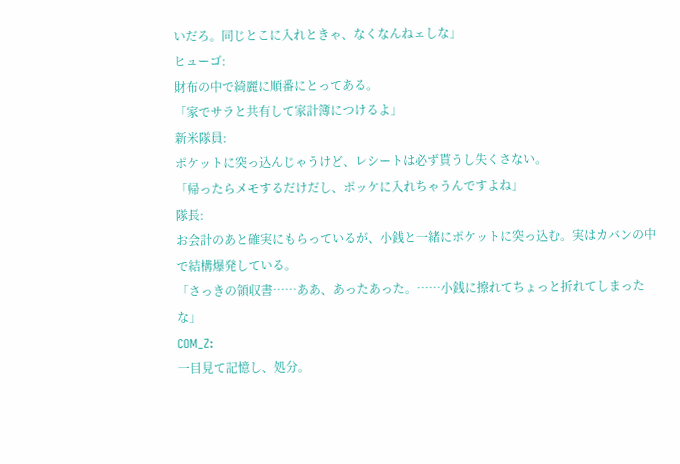いだろ。同じとこに入れときゃ、なくなんねェしな」
ヒューゴ:
財布の中で綺麗に順番にとってある。
「家でサラと共有して家計簿につけるよ」
新米隊員:
ポケットに突っ込んじゃうけど、レシートは必ず貰うし失くさない。
「帰ったらメモするだけだし、ポッケに入れちゃうんですよね」
隊長:
お会計のあと確実にもらっているが、小銭と一緒にポケットに突っ込む。実はカバンの中で結構爆発している。
「さっきの領収書……ああ、あったあった。……小銭に擦れてちょっと折れてしまったな」
COM_Z:
一目見て記憶し、処分。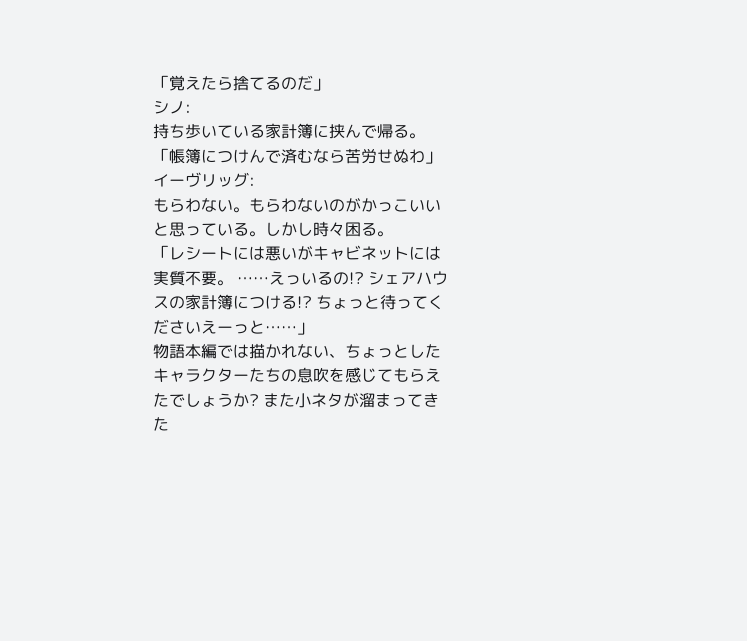「覚えたら捨てるのだ」
シノ:
持ち歩いている家計簿に挟んで帰る。
「帳簿につけんで済むなら苦労せぬわ」
イーヴリッグ:
もらわない。もらわないのがかっこいいと思っている。しかし時々困る。
「レシートには悪いがキャビネットには実質不要。 ……えっいるの!? シェアハウスの家計簿につける!? ちょっと待ってくださいえーっと……」
物語本編では描かれない、ちょっとしたキャラクターたちの息吹を感じてもらえたでしょうか? また小ネタが溜まってきた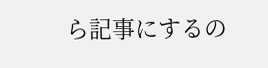ら記事にするの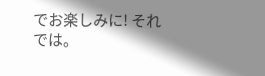でお楽しみに! それでは。